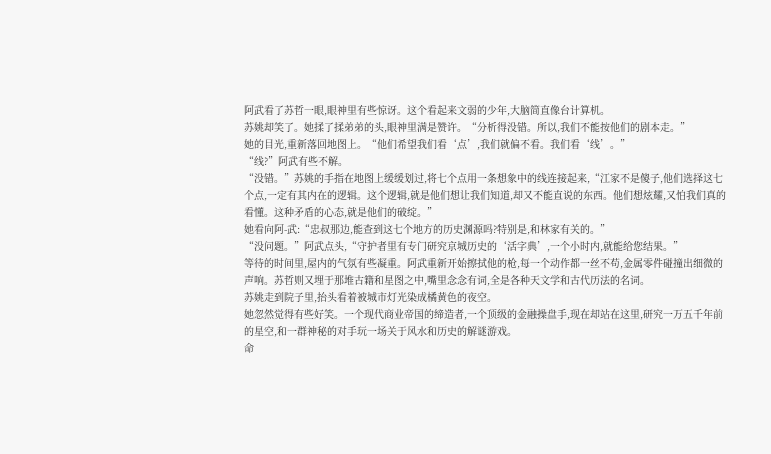阿武看了苏哲一眼,眼神里有些惊讶。这个看起来文弱的少年,大脑简直像台计算机。
苏姚却笑了。她揉了揉弟弟的头,眼神里满是赞许。“分析得没错。所以,我们不能按他们的剧本走。”
她的目光,重新落回地图上。“他们希望我们看‘点’,我们就偏不看。我们看‘线’。”
“线?”阿武有些不解。
“没错。”苏姚的手指在地图上缓缓划过,将七个点用一条想象中的线连接起来,“江家不是傻子,他们选择这七个点,一定有其内在的逻辑。这个逻辑,就是他们想让我们知道,却又不能直说的东西。他们想炫耀,又怕我们真的看懂。这种矛盾的心态,就是他们的破绽。”
她看向阿-武:“忠叔那边,能查到这七个地方的历史渊源吗?特别是,和林家有关的。”
“没问题。”阿武点头,“守护者里有专门研究京城历史的‘活字典’,一个小时内,就能给您结果。”
等待的时间里,屋内的气氛有些凝重。阿武重新开始擦拭他的枪,每一个动作都一丝不苟,金属零件碰撞出细微的声响。苏哲则又埋于那堆古籍和星图之中,嘴里念念有词,全是各种天文学和古代历法的名词。
苏姚走到院子里,抬头看着被城市灯光染成橘黄色的夜空。
她忽然觉得有些好笑。一个现代商业帝国的缔造者,一个顶级的金融操盘手,现在却站在这里,研究一万五千年前的星空,和一群神秘的对手玩一场关于风水和历史的解谜游戏。
命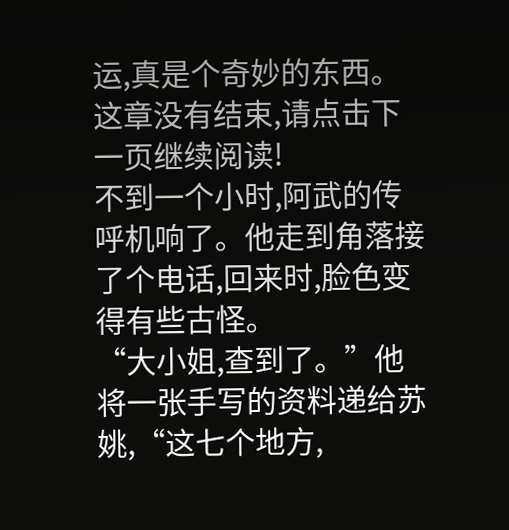运,真是个奇妙的东西。
这章没有结束,请点击下一页继续阅读!
不到一个小时,阿武的传呼机响了。他走到角落接了个电话,回来时,脸色变得有些古怪。
“大小姐,查到了。”他将一张手写的资料递给苏姚,“这七个地方,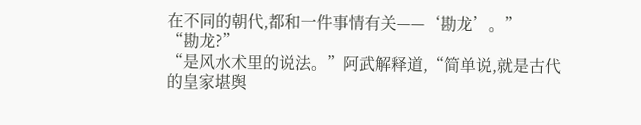在不同的朝代,都和一件事情有关——‘勘龙’。”
“勘龙?”
“是风水术里的说法。”阿武解释道,“简单说,就是古代的皇家堪舆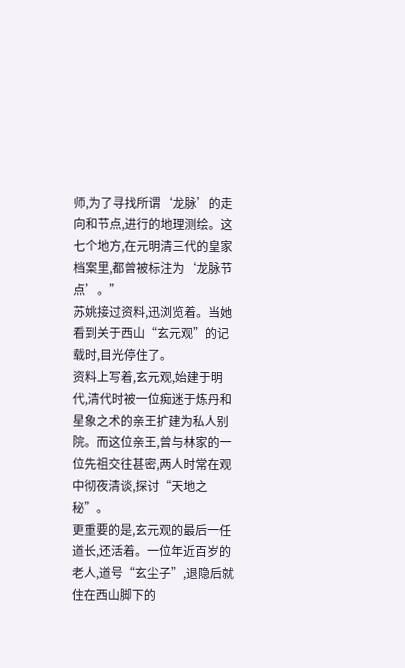师,为了寻找所谓‘龙脉’的走向和节点,进行的地理测绘。这七个地方,在元明清三代的皇家档案里,都曾被标注为‘龙脉节点’。”
苏姚接过资料,迅浏览着。当她看到关于西山“玄元观”的记载时,目光停住了。
资料上写着,玄元观,始建于明代,清代时被一位痴迷于炼丹和星象之术的亲王扩建为私人别院。而这位亲王,曾与林家的一位先祖交往甚密,两人时常在观中彻夜清谈,探讨“天地之秘”。
更重要的是,玄元观的最后一任道长,还活着。一位年近百岁的老人,道号“玄尘子”,退隐后就住在西山脚下的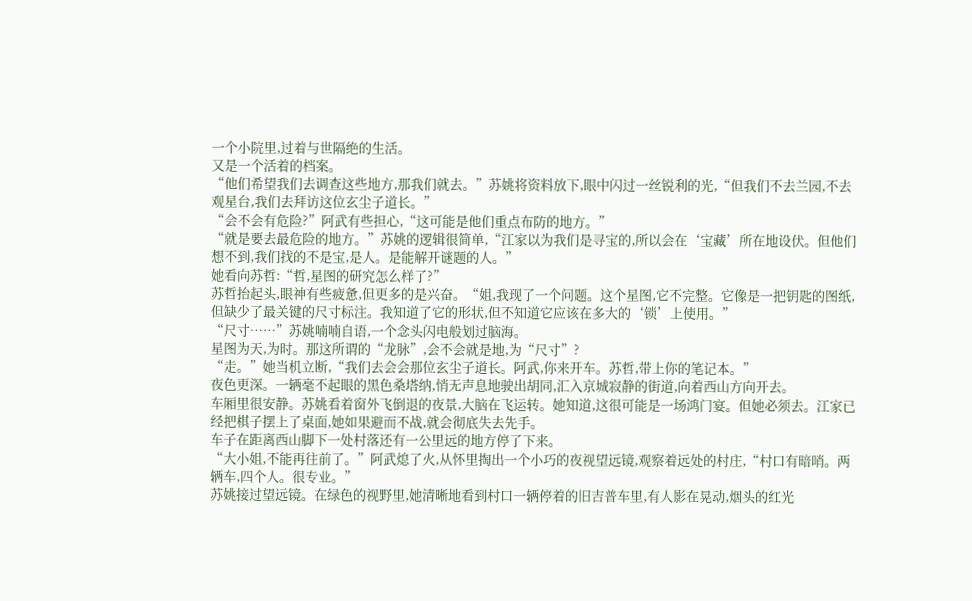一个小院里,过着与世隔绝的生活。
又是一个活着的档案。
“他们希望我们去调查这些地方,那我们就去。”苏姚将资料放下,眼中闪过一丝锐利的光,“但我们不去兰园,不去观星台,我们去拜访这位玄尘子道长。”
“会不会有危险?”阿武有些担心,“这可能是他们重点布防的地方。”
“就是要去最危险的地方。”苏姚的逻辑很简单,“江家以为我们是寻宝的,所以会在‘宝藏’所在地设伏。但他们想不到,我们找的不是宝,是人。是能解开谜题的人。”
她看向苏哲:“哲,星图的研究怎么样了?”
苏哲抬起头,眼神有些疲惫,但更多的是兴奋。“姐,我现了一个问题。这个星图,它不完整。它像是一把钥匙的图纸,但缺少了最关键的尺寸标注。我知道了它的形状,但不知道它应该在多大的‘锁’上使用。”
“尺寸……”苏姚喃喃自语,一个念头闪电般划过脑海。
星图为天,为时。那这所谓的“龙脉”,会不会就是地,为“尺寸”?
“走。”她当机立断,“我们去会会那位玄尘子道长。阿武,你来开车。苏哲,带上你的笔记本。”
夜色更深。一辆毫不起眼的黑色桑塔纳,悄无声息地驶出胡同,汇入京城寂静的街道,向着西山方向开去。
车厢里很安静。苏姚看着窗外飞倒退的夜景,大脑在飞运转。她知道,这很可能是一场鸿门宴。但她必须去。江家已经把棋子摆上了桌面,她如果避而不战,就会彻底失去先手。
车子在距离西山脚下一处村落还有一公里远的地方停了下来。
“大小姐,不能再往前了。”阿武熄了火,从怀里掏出一个小巧的夜视望远镜,观察着远处的村庄,“村口有暗哨。两辆车,四个人。很专业。”
苏姚接过望远镜。在绿色的视野里,她清晰地看到村口一辆停着的旧吉普车里,有人影在晃动,烟头的红光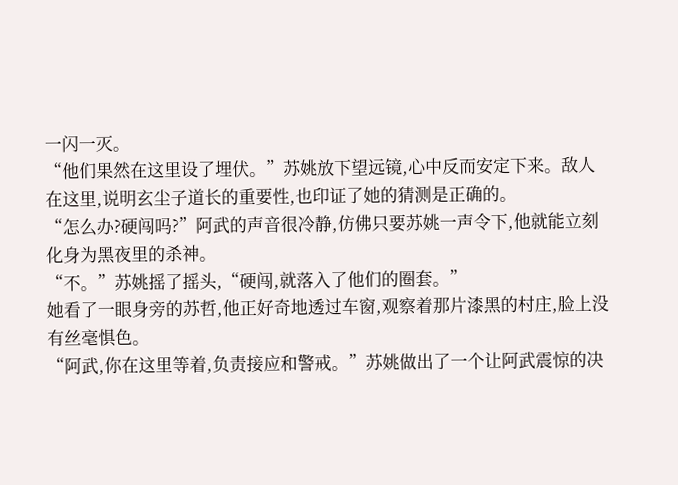一闪一灭。
“他们果然在这里设了埋伏。”苏姚放下望远镜,心中反而安定下来。敌人在这里,说明玄尘子道长的重要性,也印证了她的猜测是正确的。
“怎么办?硬闯吗?”阿武的声音很冷静,仿佛只要苏姚一声令下,他就能立刻化身为黑夜里的杀神。
“不。”苏姚摇了摇头,“硬闯,就落入了他们的圈套。”
她看了一眼身旁的苏哲,他正好奇地透过车窗,观察着那片漆黑的村庄,脸上没有丝毫惧色。
“阿武,你在这里等着,负责接应和警戒。”苏姚做出了一个让阿武震惊的决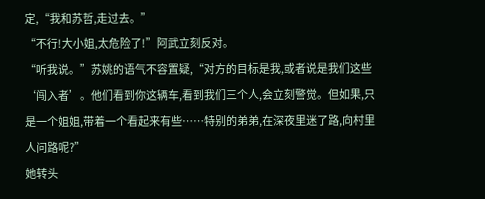定,“我和苏哲,走过去。”
“不行!大小姐,太危险了!”阿武立刻反对。
“听我说。”苏姚的语气不容置疑,“对方的目标是我,或者说是我们这些‘闯入者’。他们看到你这辆车,看到我们三个人,会立刻警觉。但如果,只是一个姐姐,带着一个看起来有些……特别的弟弟,在深夜里迷了路,向村里人问路呢?”
她转头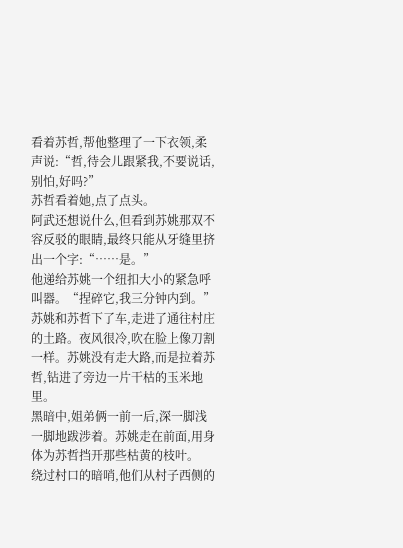看着苏哲,帮他整理了一下衣领,柔声说:“哲,待会儿跟紧我,不要说话,别怕,好吗?”
苏哲看着她,点了点头。
阿武还想说什么,但看到苏姚那双不容反驳的眼睛,最终只能从牙缝里挤出一个字:“……是。”
他递给苏姚一个纽扣大小的紧急呼叫器。“捏碎它,我三分钟内到。”
苏姚和苏哲下了车,走进了通往村庄的土路。夜风很冷,吹在脸上像刀割一样。苏姚没有走大路,而是拉着苏哲,钻进了旁边一片干枯的玉米地里。
黑暗中,姐弟俩一前一后,深一脚浅一脚地跋涉着。苏姚走在前面,用身体为苏哲挡开那些枯黄的枝叶。
绕过村口的暗哨,他们从村子西侧的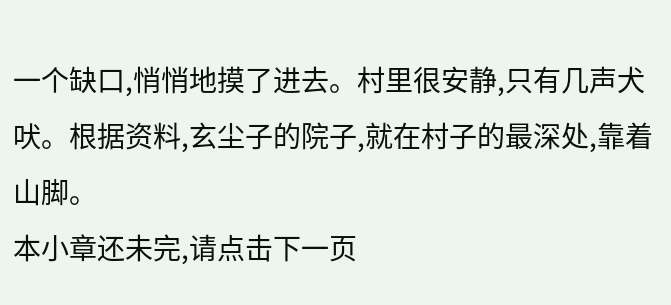一个缺口,悄悄地摸了进去。村里很安静,只有几声犬吠。根据资料,玄尘子的院子,就在村子的最深处,靠着山脚。
本小章还未完,请点击下一页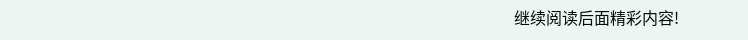继续阅读后面精彩内容!